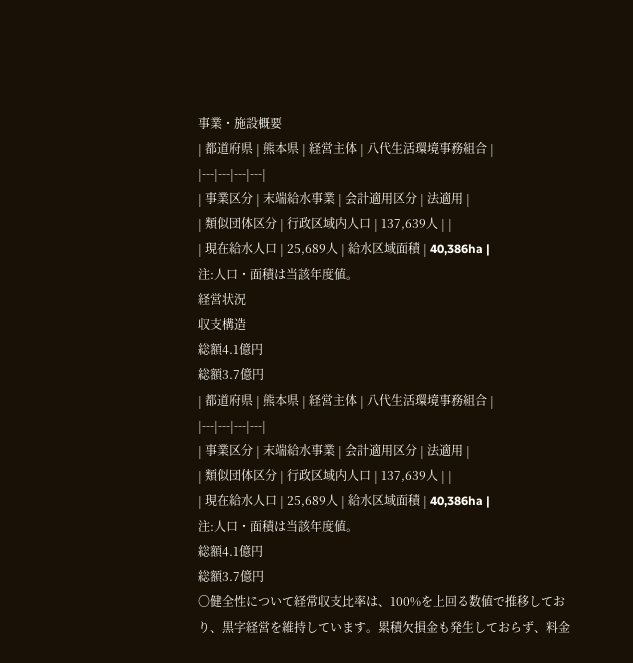事業・施設概要
| 都道府県 | 熊本県 | 経営主体 | 八代生活環境事務組合 |
|---|---|---|---|
| 事業区分 | 末端給水事業 | 会計適用区分 | 法適用 |
| 類似団体区分 | 行政区域内人口 | 137,639人 | |
| 現在給水人口 | 25,689人 | 給水区域面積 | 40,386ha |
注:人口・面積は当該年度値。
経営状況
収支構造
総額4.1億円
総額3.7億円
| 都道府県 | 熊本県 | 経営主体 | 八代生活環境事務組合 |
|---|---|---|---|
| 事業区分 | 末端給水事業 | 会計適用区分 | 法適用 |
| 類似団体区分 | 行政区域内人口 | 137,639人 | |
| 現在給水人口 | 25,689人 | 給水区域面積 | 40,386ha |
注:人口・面積は当該年度値。
総額4.1億円
総額3.7億円
〇健全性について経常収支比率は、100%を上回る数値で推移しており、黒字経営を維持しています。累積欠損金も発生しておらず、料金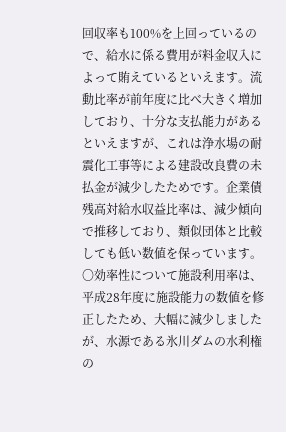回収率も100%を上回っているので、給水に係る費用が料金収入によって賄えているといえます。流動比率が前年度に比べ大きく増加しており、十分な支払能力があるといえますが、これは浄水場の耐震化工事等による建設改良費の未払金が減少したためです。企業債残高対給水収益比率は、減少傾向で推移しており、類似団体と比較しても低い数値を保っています。〇効率性について施設利用率は、平成28年度に施設能力の数値を修正したため、大幅に減少しましたが、水源である氷川ダムの水利権の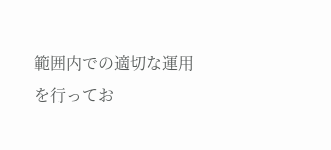範囲内での適切な運用を行ってお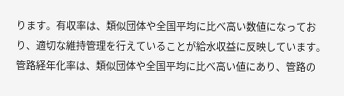ります。有収率は、類似団体や全国平均に比べ高い数値になっており、適切な維持管理を行えていることが給水収益に反映しています。
管路経年化率は、類似団体や全国平均に比べ高い値にあり、管路の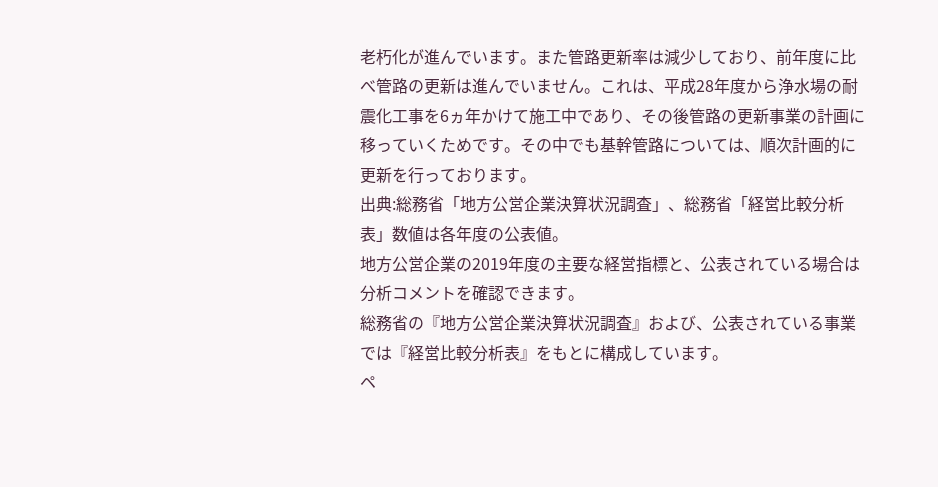老朽化が進んでいます。また管路更新率は減少しており、前年度に比べ管路の更新は進んでいません。これは、平成28年度から浄水場の耐震化工事を6ヵ年かけて施工中であり、その後管路の更新事業の計画に移っていくためです。その中でも基幹管路については、順次計画的に更新を行っております。
出典:総務省「地方公営企業決算状況調査」、総務省「経営比較分析表」数値は各年度の公表値。
地方公営企業の2019年度の主要な経営指標と、公表されている場合は分析コメントを確認できます。
総務省の『地方公営企業決算状況調査』および、公表されている事業では『経営比較分析表』をもとに構成しています。
ペ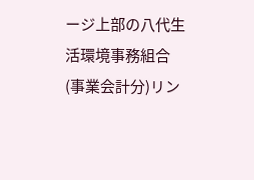ージ上部の八代生活環境事務組合(事業会計分)リン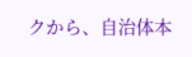クから、自治体本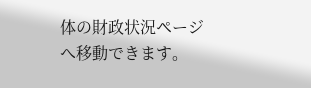体の財政状況ページへ移動できます。